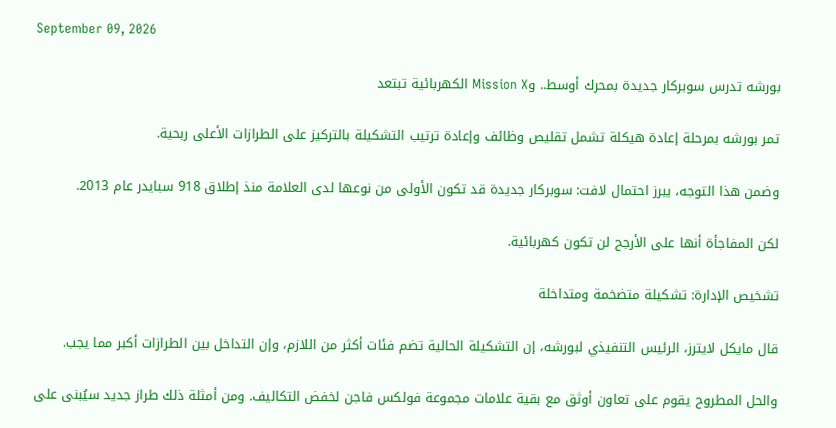September 09, 2026

بورشه تدرس سوبركار جديدة بمحرك أوسط.. وMission X الكهربائية تبتعد

تمر بورشه بمرحلة إعادة هيكلة تشمل تقليص وظائف وإعادة ترتيب التشكيلة بالتركيز على الطرازات الأعلى ربحية.

وضمن هذا التوجه، يبرز احتمال لافت: سوبركار جديدة قد تكون الأولى من نوعها لدى العلامة منذ إطلاق 918 سبايدر عام 2013.

لكن المفاجأة أنها على الأرجح لن تكون كهربائية.

تشخيص الإدارة: تشكيلة متضخمة ومتداخلة

قال مايكل لايترز، الرئيس التنفيذي لبورشه، إن التشكيلة الحالية تضم فئات أكثر من اللازم، وإن التداخل بين الطرازات أكبر مما يجب.

والحل المطروح يقوم على تعاون أوثق مع بقية علامات مجموعة فولكس فاجن لخفض التكاليف. ومن أمثلة ذلك طراز جديد سيُبنى على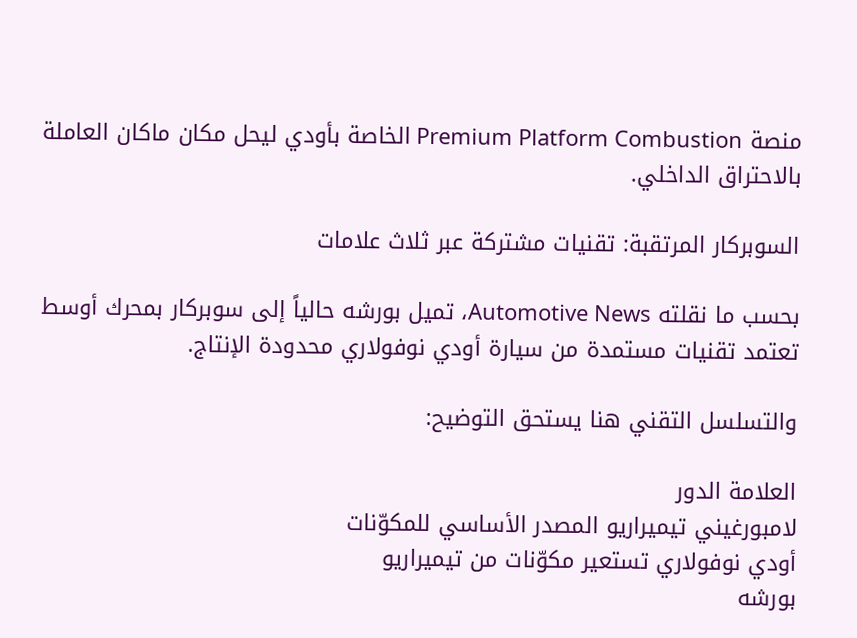منصة Premium Platform Combustion الخاصة بأودي ليحل مكان ماكان العاملة بالاحتراق الداخلي.

السوبركار المرتقبة: تقنيات مشتركة عبر ثلاث علامات

بحسب ما نقلته Automotive News، تميل بورشه حالياً إلى سوبركار بمحرك أوسط تعتمد تقنيات مستمدة من سيارة أودي نوفولاري محدودة الإنتاج.

والتسلسل التقني هنا يستحق التوضيح:

العلامة الدور
لامبورغيني تيميراريو المصدر الأساسي للمكوّنات
أودي نوفولاري تستعير مكوّنات من تيميراريو
بورشه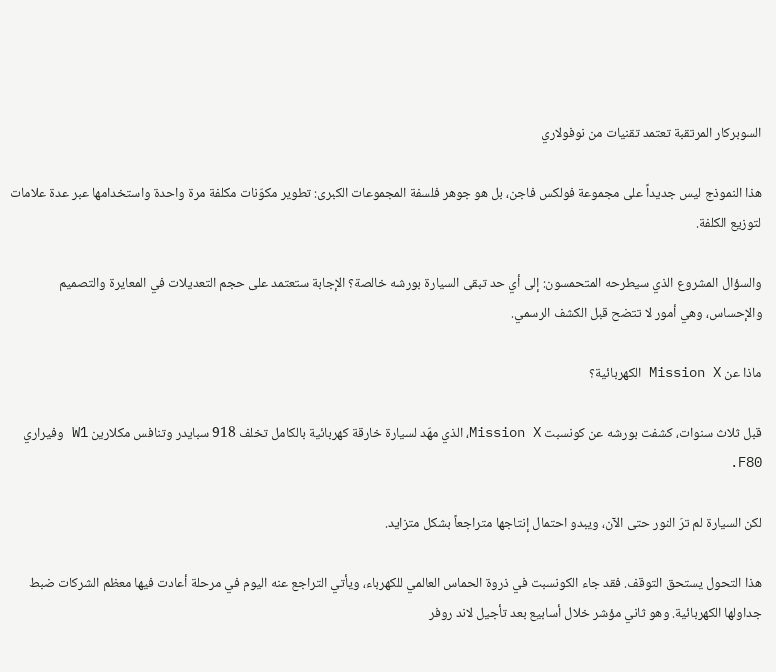السوبركار المرتقبة تعتمد تقنيات من نوفولاري

هذا النموذج ليس جديداً على مجموعة فولكس فاجن، بل هو جوهر فلسفة المجموعات الكبرى: تطوير مكوّنات مكلفة مرة واحدة واستخدامها عبر عدة علامات لتوزيع الكلفة.

والسؤال المشروع الذي سيطرحه المتحمسون: إلى أي حد تبقى السيارة بورشه خالصة؟ الإجابة ستعتمد على حجم التعديلات في المعايرة والتصميم والإحساس، وهي أمور لا تتضح قبل الكشف الرسمي.

ماذا عن Mission X الكهربائية؟

قبل ثلاث سنوات، كشفت بورشه عن كونسبت Mission X، الذي مهّد لسيارة خارقة كهربائية بالكامل تخلف 918 سبايدر وتنافس مكلارين W1 وفيراري F80.

لكن السيارة لم ترَ النور حتى الآن، ويبدو احتمال إنتاجها متراجعاً بشكل متزايد.

هذا التحول يستحق التوقف. فقد جاء الكونسبت في ذروة الحماس العالمي للكهرباء، ويأتي التراجع عنه اليوم في مرحلة أعادت فيها معظم الشركات ضبط جداولها الكهربائية. وهو ثاني مؤشر خلال أسابيع بعد تأجيل لاند روفر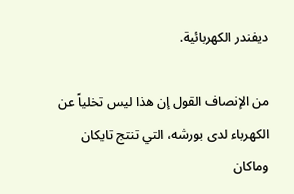ديفندر الكهربائية.

من الإنصاف القول إن هذا ليس تخلياً عن الكهرباء لدى بورشه، التي تنتج تايكان وماكان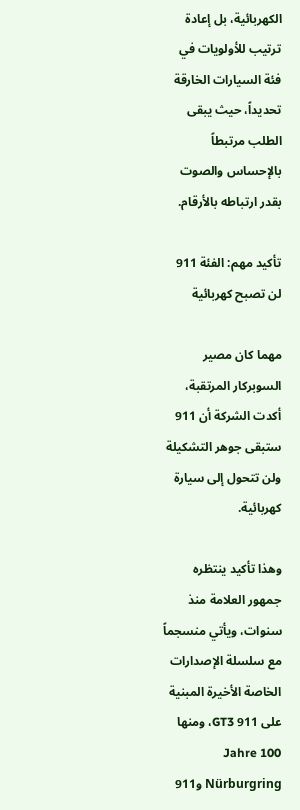الكهربائية، بل إعادة ترتيب للأولويات في فئة السيارات الخارقة تحديداً، حيث يبقى الطلب مرتبطاً بالإحساس والصوت بقدر ارتباطه بالأرقام.

تأكيد مهم: الفئة 911 لن تصبح كهربائية

مهما كان مصير السوبركار المرتقبة، أكدت الشركة أن 911 ستبقى جوهر التشكيلة ولن تتحول إلى سيارة كهربائية.

وهذا تأكيد ينتظره جمهور العلامة منذ سنوات، ويأتي منسجماً مع سلسلة الإصدارات الخاصة الأخيرة المبنية على 911 GT3، ومنها 100 Jahre Nürburgring و911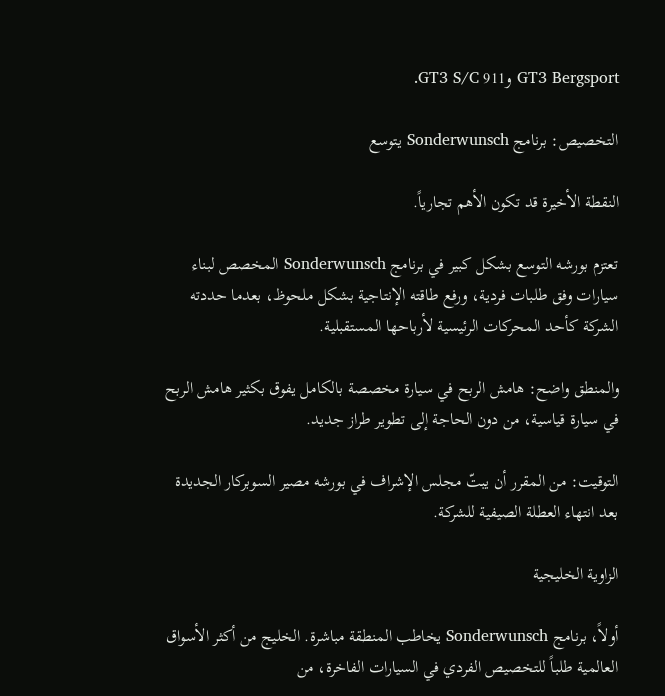GT3 Bergsport و911 GT3 S/C.

التخصيص: برنامج Sonderwunsch يتوسع

النقطة الأخيرة قد تكون الأهم تجارياً.

تعتزم بورشه التوسع بشكل كبير في برنامج Sonderwunsch المخصص لبناء سيارات وفق طلبات فردية، ورفع طاقته الإنتاجية بشكل ملحوظ، بعدما حددته الشركة كأحد المحركات الرئيسية لأرباحها المستقبلية.

والمنطق واضح: هامش الربح في سيارة مخصصة بالكامل يفوق بكثير هامش الربح في سيارة قياسية، من دون الحاجة إلى تطوير طراز جديد.

التوقيت: من المقرر أن يبتّ مجلس الإشراف في بورشه مصير السوبركار الجديدة بعد انتهاء العطلة الصيفية للشركة.

الزاوية الخليجية

أولاً، برنامج Sonderwunsch يخاطب المنطقة مباشرة. الخليج من أكثر الأسواق العالمية طلباً للتخصيص الفردي في السيارات الفاخرة، من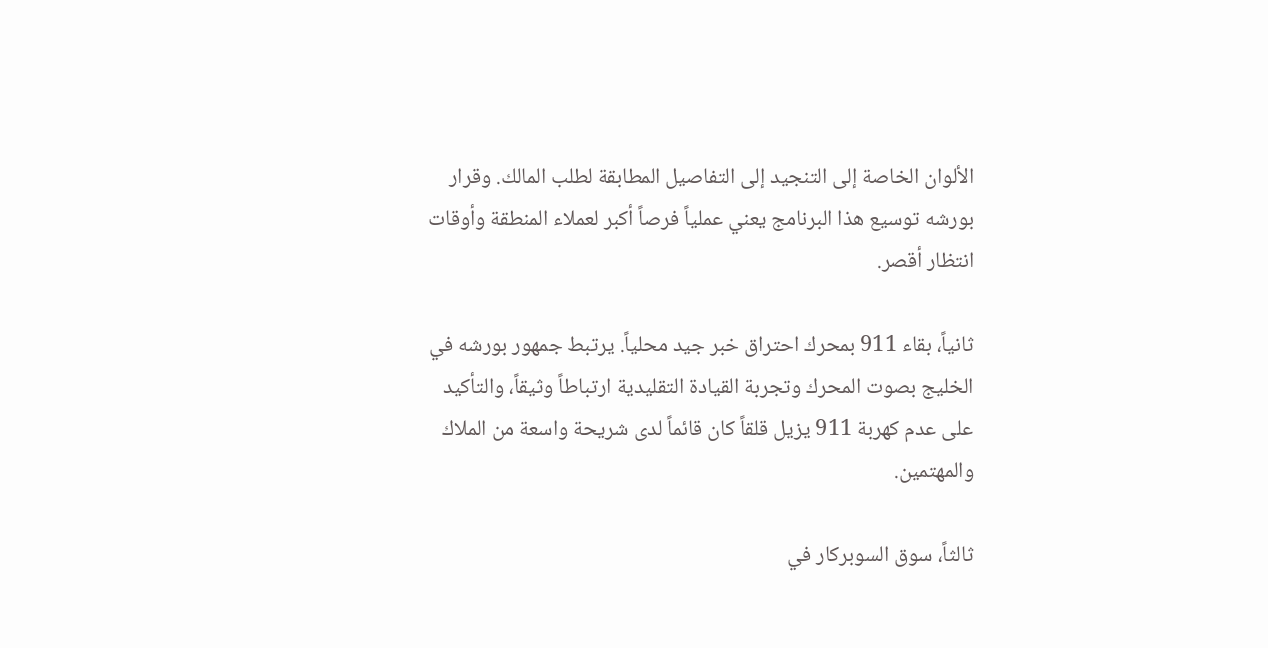الألوان الخاصة إلى التنجيد إلى التفاصيل المطابقة لطلب المالك. وقرار بورشه توسيع هذا البرنامج يعني عملياً فرصاً أكبر لعملاء المنطقة وأوقات انتظار أقصر.

ثانياً، بقاء 911 بمحرك احتراق خبر جيد محلياً. يرتبط جمهور بورشه في الخليج بصوت المحرك وتجربة القيادة التقليدية ارتباطاً وثيقاً، والتأكيد على عدم كهربة 911 يزيل قلقاً كان قائماً لدى شريحة واسعة من الملاك والمهتمين.

ثالثاً، سوق السوبركار في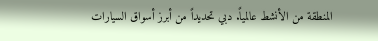المنطقة من الأنشط عالمياً. دبي تحديداً من أبرز أسواق السيارات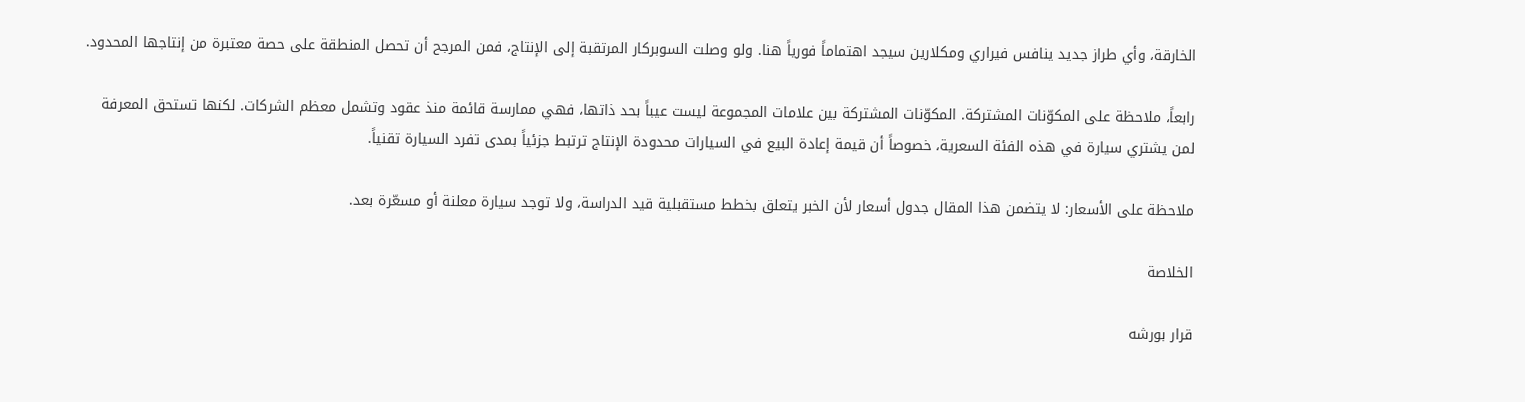الخارقة، وأي طراز جديد ينافس فيراري ومكلارين سيجد اهتماماً فورياً هنا. ولو وصلت السوبركار المرتقبة إلى الإنتاج، فمن المرجح أن تحصل المنطقة على حصة معتبرة من إنتاجها المحدود.

رابعاً، ملاحظة على المكوّنات المشتركة. المكوّنات المشتركة بين علامات المجموعة ليست عيباً بحد ذاتها، فهي ممارسة قائمة منذ عقود وتشمل معظم الشركات. لكنها تستحق المعرفة لمن يشتري سيارة في هذه الفئة السعرية، خصوصاً أن قيمة إعادة البيع في السيارات محدودة الإنتاج ترتبط جزئياً بمدى تفرد السيارة تقنياً.

ملاحظة على الأسعار: لا يتضمن هذا المقال جدول أسعار لأن الخبر يتعلق بخطط مستقبلية قيد الدراسة، ولا توجد سيارة معلنة أو مسعّرة بعد.

الخلاصة

قرار بورشه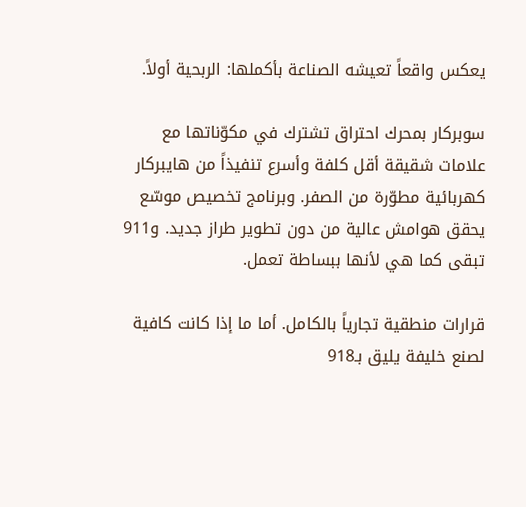يعكس واقعاً تعيشه الصناعة بأكملها: الربحية أولاً.

سوبركار بمحرك احتراق تشترك في مكوّناتها مع علامات شقيقة أقل كلفة وأسرع تنفيذاً من هايبركار كهربائية مطوّرة من الصفر. وبرنامج تخصيص موسّع يحقق هوامش عالية من دون تطوير طراز جديد. و911 تبقى كما هي لأنها ببساطة تعمل.

قرارات منطقية تجارياً بالكامل. أما ما إذا كانت كافية لصنع خليفة يليق بـ918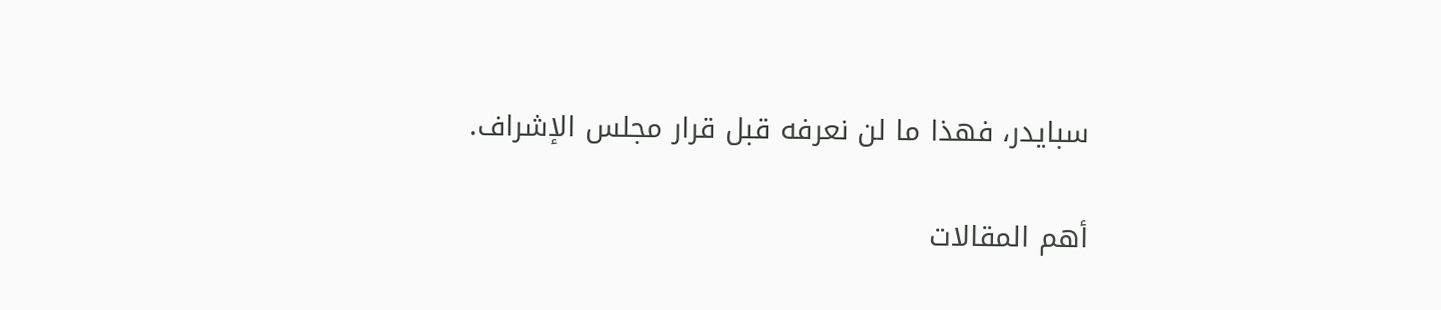سبايدر، فهذا ما لن نعرفه قبل قرار مجلس الإشراف.

أهم المقالات